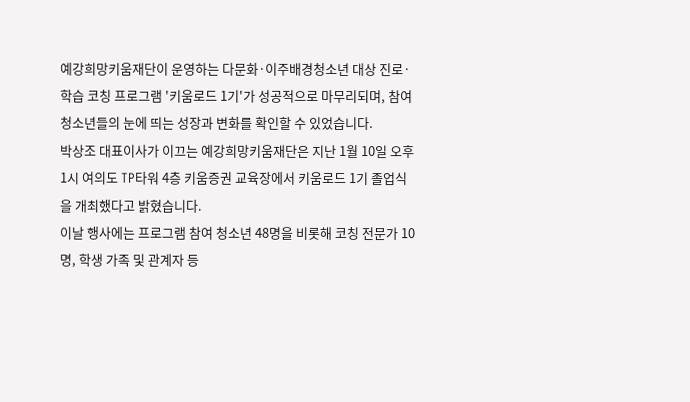예강희망키움재단이 운영하는 다문화·이주배경청소년 대상 진로·학습 코칭 프로그램 '키움로드 1기'가 성공적으로 마무리되며, 참여 청소년들의 눈에 띄는 성장과 변화를 확인할 수 있었습니다.
박상조 대표이사가 이끄는 예강희망키움재단은 지난 1월 10일 오후 1시 여의도 TP타워 4층 키움증권 교육장에서 키움로드 1기 졸업식을 개최했다고 밝혔습니다.
이날 행사에는 프로그램 참여 청소년 48명을 비롯해 코칭 전문가 10명, 학생 가족 및 관계자 등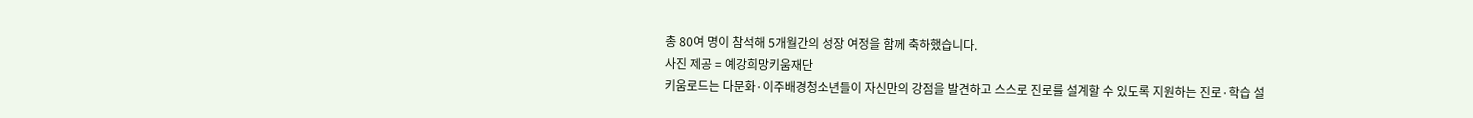총 80여 명이 참석해 5개월간의 성장 여정을 함께 축하했습니다.
사진 제공 = 예강희망키움재단
키움로드는 다문화·이주배경청소년들이 자신만의 강점을 발견하고 스스로 진로를 설계할 수 있도록 지원하는 진로·학습 설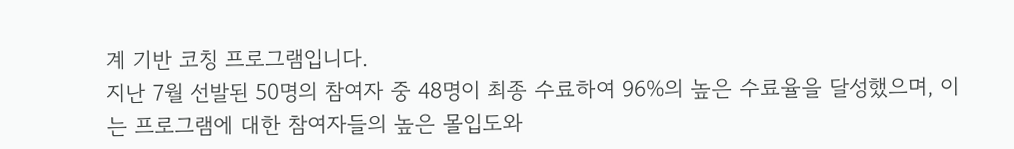계 기반 코칭 프로그램입니다.
지난 7월 선발된 50명의 참여자 중 48명이 최종 수료하여 96%의 높은 수료율을 달성했으며, 이는 프로그램에 대한 참여자들의 높은 몰입도와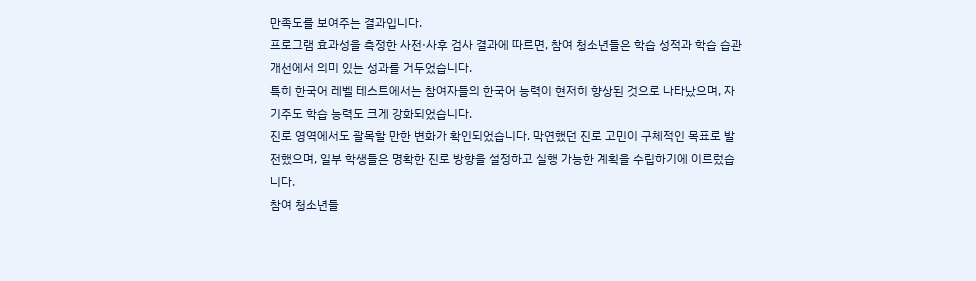만족도를 보여주는 결과입니다.
프로그램 효과성을 측정한 사전·사후 검사 결과에 따르면, 참여 청소년들은 학습 성적과 학습 습관 개선에서 의미 있는 성과를 거두었습니다.
특히 한국어 레벨 테스트에서는 참여자들의 한국어 능력이 현저히 향상된 것으로 나타났으며, 자기주도 학습 능력도 크게 강화되었습니다.
진로 영역에서도 괄목할 만한 변화가 확인되었습니다. 막연했던 진로 고민이 구체적인 목표로 발전했으며, 일부 학생들은 명확한 진로 방향을 설정하고 실행 가능한 계획을 수립하기에 이르렀습니다.
참여 청소년들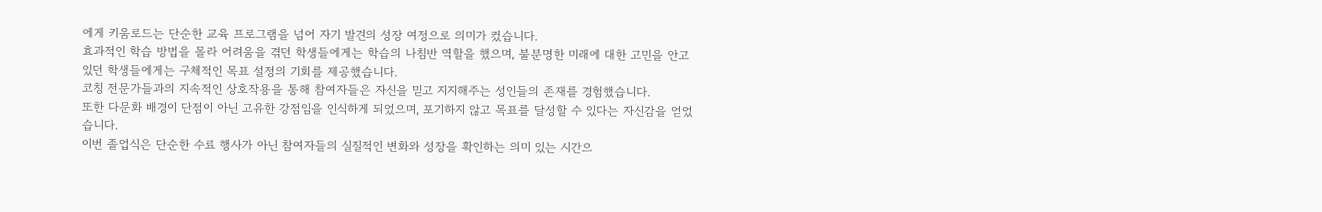에게 키움로드는 단순한 교육 프로그램을 넘어 자기 발견의 성장 여정으로 의미가 컸습니다.
효과적인 학습 방법을 몰라 어려움을 겪던 학생들에게는 학습의 나침반 역할을 했으며, 불분명한 미래에 대한 고민을 안고 있던 학생들에게는 구체적인 목표 설정의 기회를 제공했습니다.
코칭 전문가들과의 지속적인 상호작용을 통해 참여자들은 자신을 믿고 지지해주는 성인들의 존재를 경험했습니다.
또한 다문화 배경이 단점이 아닌 고유한 강점임을 인식하게 되었으며, 포기하지 않고 목표를 달성할 수 있다는 자신감을 얻었습니다.
이번 졸업식은 단순한 수료 행사가 아닌 참여자들의 실질적인 변화와 성장을 확인하는 의미 있는 시간으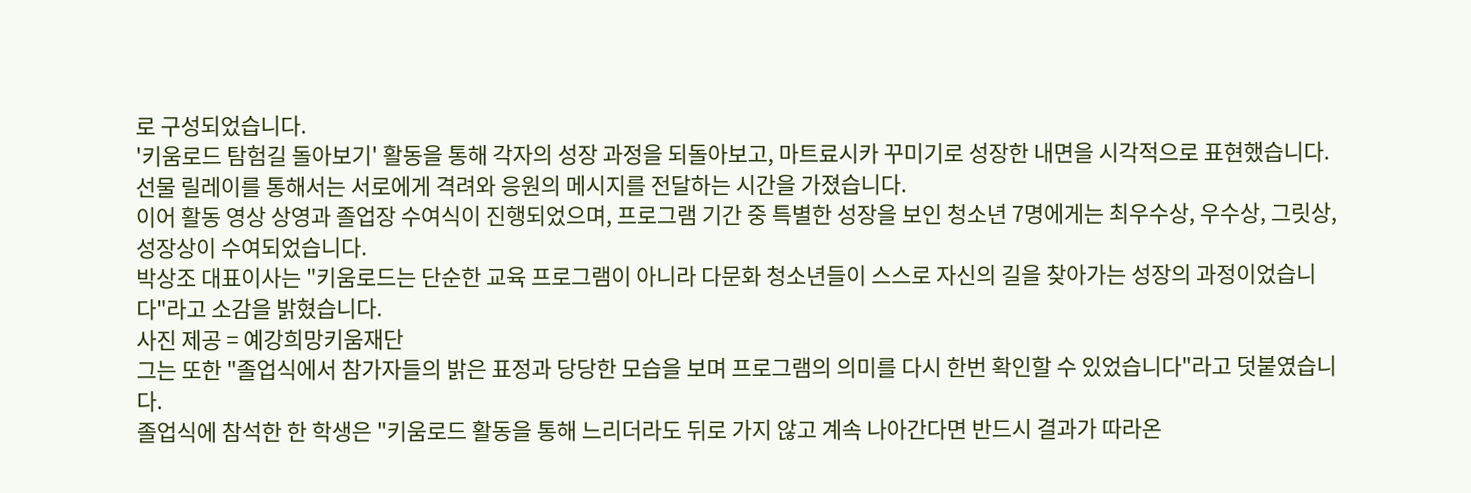로 구성되었습니다.
'키움로드 탐험길 돌아보기' 활동을 통해 각자의 성장 과정을 되돌아보고, 마트료시카 꾸미기로 성장한 내면을 시각적으로 표현했습니다.
선물 릴레이를 통해서는 서로에게 격려와 응원의 메시지를 전달하는 시간을 가졌습니다.
이어 활동 영상 상영과 졸업장 수여식이 진행되었으며, 프로그램 기간 중 특별한 성장을 보인 청소년 7명에게는 최우수상, 우수상, 그릿상, 성장상이 수여되었습니다.
박상조 대표이사는 "키움로드는 단순한 교육 프로그램이 아니라 다문화 청소년들이 스스로 자신의 길을 찾아가는 성장의 과정이었습니다"라고 소감을 밝혔습니다.
사진 제공 = 예강희망키움재단
그는 또한 "졸업식에서 참가자들의 밝은 표정과 당당한 모습을 보며 프로그램의 의미를 다시 한번 확인할 수 있었습니다"라고 덧붙였습니다.
졸업식에 참석한 한 학생은 "키움로드 활동을 통해 느리더라도 뒤로 가지 않고 계속 나아간다면 반드시 결과가 따라온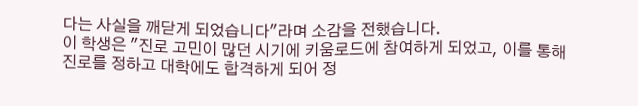다는 사실을 깨닫게 되었습니다"라며 소감을 전했습니다.
이 학생은 "진로 고민이 많던 시기에 키움로드에 참여하게 되었고, 이를 통해 진로를 정하고 대학에도 합격하게 되어 정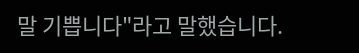말 기쁩니다"라고 말했습니다.